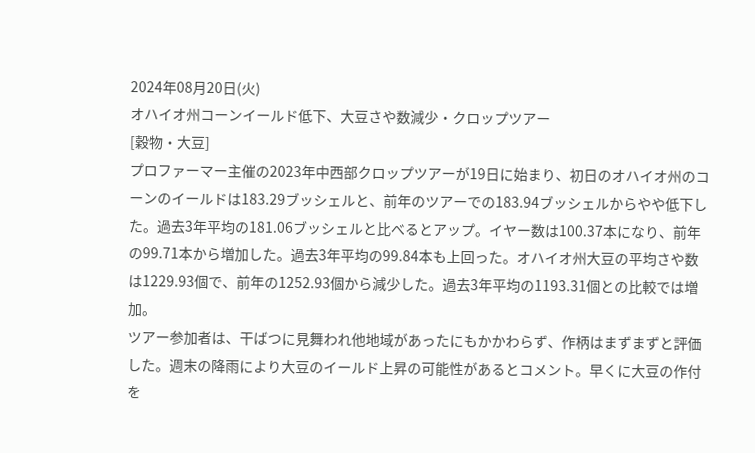2024年08月20日(火)
オハイオ州コーンイールド低下、大豆さや数減少・クロップツアー
[穀物・大豆]
プロファーマー主催の2023年中西部クロップツアーが19日に始まり、初日のオハイオ州のコーンのイールドは183.29ブッシェルと、前年のツアーでの183.94ブッシェルからやや低下した。過去3年平均の181.06ブッシェルと比べるとアップ。イヤー数は100.37本になり、前年の99.71本から増加した。過去3年平均の99.84本も上回った。オハイオ州大豆の平均さや数は1229.93個で、前年の1252.93個から減少した。過去3年平均の1193.31個との比較では増加。
ツアー参加者は、干ばつに見舞われ他地域があったにもかかわらず、作柄はまずまずと評価した。週末の降雨により大豆のイールド上昇の可能性があるとコメント。早くに大豆の作付を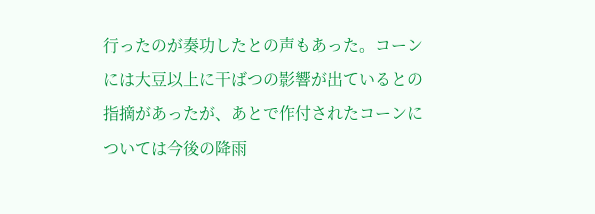行ったのが奏功したとの声もあった。コーンには大豆以上に干ばつの影響が出ているとの指摘があったが、あとで作付されたコーンについては今後の降雨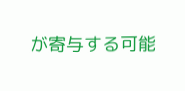が寄与する可能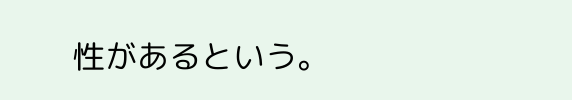性があるという。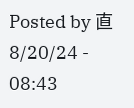Posted by 直 8/20/24 - 08:43